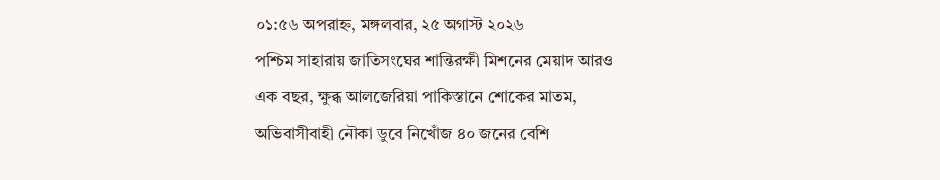০১:৫৬ অপরাহ্ন, মঙ্গলবার, ২৫ অগাস্ট ২০২৬
পশ্চিম সাহারায় জাতিসংঘের শান্তিরক্ষী মিশনের মেয়াদ আরও এক বছর, ক্ষুব্ধ আলজেরিয়া পাকিস্তানে শোকের মাতম, অভিবাসীবাহী নৌকা ডুবে নিখোঁজ ৪০ জনের বেশি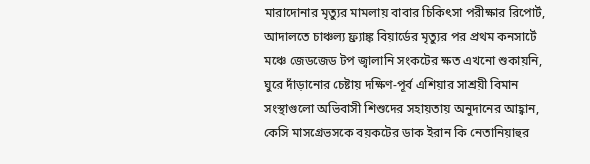মারাদোনার মৃত্যুর মামলায় বাবার চিকিৎসা পরীক্ষার রিপোর্ট, আদালতে চাঞ্চল্য ফ্র্যাঙ্ক বিয়ার্ডের মৃত্যুর পর প্রথম কনসার্টে মঞ্চে জেডজেড টপ জ্বালানি সংকটের ক্ষত এখনো শুকায়নি, ঘুরে দাঁড়ানোর চেষ্টায় দক্ষিণ-পূর্ব এশিয়ার সাশ্রয়ী বিমান সংস্থাগুলো অভিবাসী শিশুদের সহায়তায় অনুদানের আহ্বান, কেসি মাসগ্রেভসকে বয়কটের ডাক ইরান কি নেতানিয়াহুর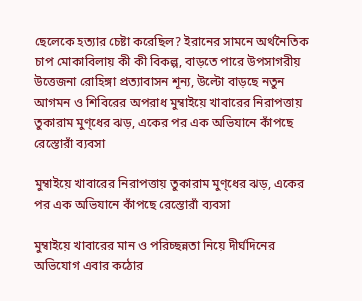ছেলেকে হত্যার চেষ্টা করেছিল? ইরানের সামনে অর্থনৈতিক চাপ মোকাবিলায় কী কী বিকল্প, বাড়তে পারে উপসাগরীয় উত্তেজনা রোহিঙ্গা প্রত্যাবাসন শূন্য, উল্টো বাড়ছে নতুন আগমন ও শিবিরের অপরাধ মুম্বাইয়ে খাবারের নিরাপত্তায় তুকারাম মুণ্ধের ঝড়, একের পর এক অভিযানে কাঁপছে রেস্তোরাঁ ব্যবসা

মুম্বাইয়ে খাবারের নিরাপত্তায় তুকারাম মুণ্ধের ঝড়, একের পর এক অভিযানে কাঁপছে রেস্তোরাঁ ব্যবসা

মুম্বাইয়ে খাবারের মান ও পরিচ্ছন্নতা নিয়ে দীর্ঘদিনের অভিযোগ এবার কঠোর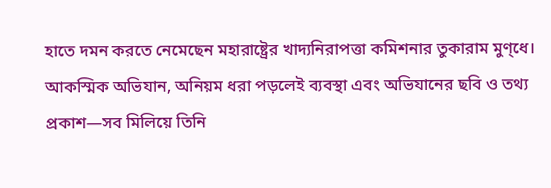হাতে দমন করতে নেমেছেন মহারাষ্ট্রের খাদ্যনিরাপত্তা কমিশনার তুকারাম মুণ্ধে। আকস্মিক অভিযান, অনিয়ম ধরা পড়লেই ব্যবস্থা এবং অভিযানের ছবি ও তথ্য প্রকাশ—সব মিলিয়ে তিনি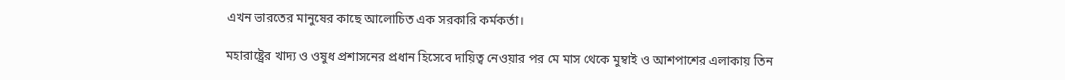এখন ভারতের মানুষের কাছে আলোচিত এক সরকারি কর্মকর্তা।

মহারাষ্ট্রের খাদ্য ও ওষুধ প্রশাসনের প্রধান হিসেবে দায়িত্ব নেওয়ার পর মে মাস থেকে মুম্বাই ও আশপাশের এলাকায় তিন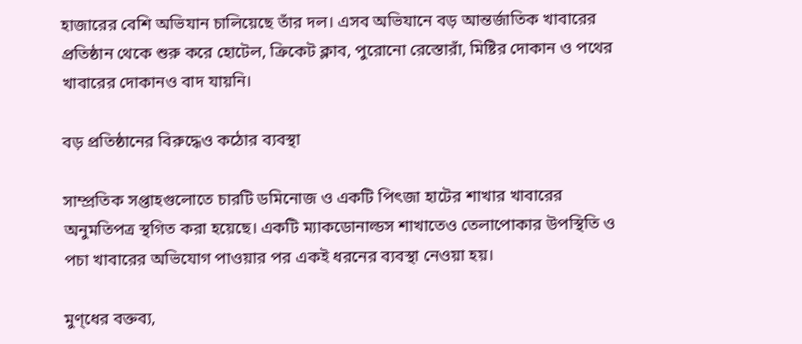হাজারের বেশি অভিযান চালিয়েছে তাঁর দল। এসব অভিযানে বড় আন্তর্জাতিক খাবারের প্রতিষ্ঠান থেকে শুরু করে হোটেল, ক্রিকেট ক্লাব, পুরোনো রেস্তোরাঁ, মিষ্টির দোকান ও পথের খাবারের দোকানও বাদ যায়নি।

বড় প্রতিষ্ঠানের বিরুদ্ধেও কঠোর ব্যবস্থা

সাম্প্রতিক সপ্তাহগুলোতে চারটি ডমিনোজ ও একটি পিৎজা হাটের শাখার খাবারের অনুমতিপত্র স্থগিত করা হয়েছে। একটি ম্যাকডোনাল্ডস শাখাতেও তেলাপোকার উপস্থিতি ও পচা খাবারের অভিযোগ পাওয়ার পর একই ধরনের ব্যবস্থা নেওয়া হয়।

মুণ্ধের বক্তব্য,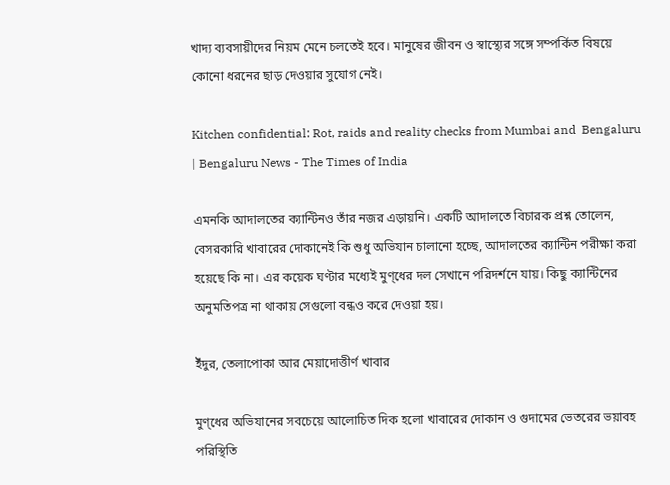খাদ্য ব্যবসায়ীদের নিয়ম মেনে চলতেই হবে। মানুষের জীবন ও স্বাস্থ্যের সঙ্গে সম্পর্কিত বিষয়ে কোনো ধরনের ছাড় দেওয়ার সুযোগ নেই।

Kitchen confidential: Rot, raids and reality checks from Mumbai and  Bengaluru | Bengaluru News - The Times of India

এমনকি আদালতের ক্যান্টিনও তাঁর নজর এড়ায়নি। একটি আদালতে বিচারক প্রশ্ন তোলেন, বেসরকারি খাবারের দোকানেই কি শুধু অভিযান চালানো হচ্ছে, আদালতের ক্যান্টিন পরীক্ষা করা হয়েছে কি না। এর কয়েক ঘণ্টার মধ্যেই মুণ্ধের দল সেখানে পরিদর্শনে যায়। কিছু ক্যান্টিনের অনুমতিপত্র না থাকায় সেগুলো বন্ধও করে দেওয়া হয়।

ইঁদুর, তেলাপোকা আর মেয়াদোত্তীর্ণ খাবার

মুণ্ধের অভিযানের সবচেয়ে আলোচিত দিক হলো খাবারের দোকান ও গুদামের ভেতরের ভয়াবহ পরিস্থিতি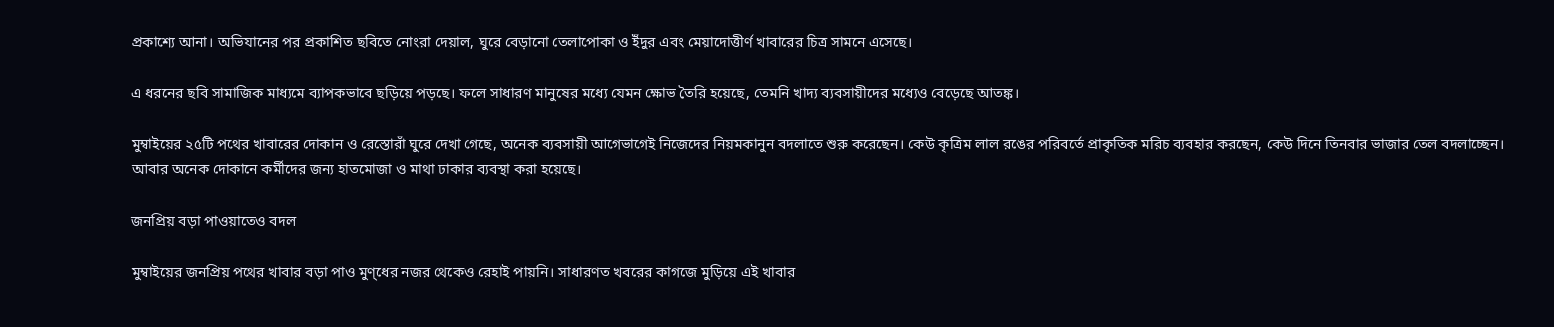প্রকাশ্যে আনা। অভিযানের পর প্রকাশিত ছবিতে নোংরা দেয়াল, ঘুরে বেড়ানো তেলাপোকা ও ইঁদুর এবং মেয়াদোত্তীর্ণ খাবারের চিত্র সামনে এসেছে।

এ ধরনের ছবি সামাজিক মাধ্যমে ব্যাপকভাবে ছড়িয়ে পড়ছে। ফলে সাধারণ মানুষের মধ্যে যেমন ক্ষোভ তৈরি হয়েছে, তেমনি খাদ্য ব্যবসায়ীদের মধ্যেও বেড়েছে আতঙ্ক।

মুম্বাইয়ের ২৫টি পথের খাবারের দোকান ও রেস্তোরাঁ ঘুরে দেখা গেছে, অনেক ব্যবসায়ী আগেভাগেই নিজেদের নিয়মকানুন বদলাতে শুরু করেছেন। কেউ কৃত্রিম লাল রঙের পরিবর্তে প্রাকৃতিক মরিচ ব্যবহার করছেন, কেউ দিনে তিনবার ভাজার তেল বদলাচ্ছেন। আবার অনেক দোকানে কর্মীদের জন্য হাতমোজা ও মাথা ঢাকার ব্যবস্থা করা হয়েছে।

জনপ্রিয় বড়া পাওয়াতেও বদল

মুম্বাইয়ের জনপ্রিয় পথের খাবার বড়া পাও মুণ্ধের নজর থেকেও রেহাই পায়নি। সাধারণত খবরের কাগজে মুড়িয়ে এই খাবার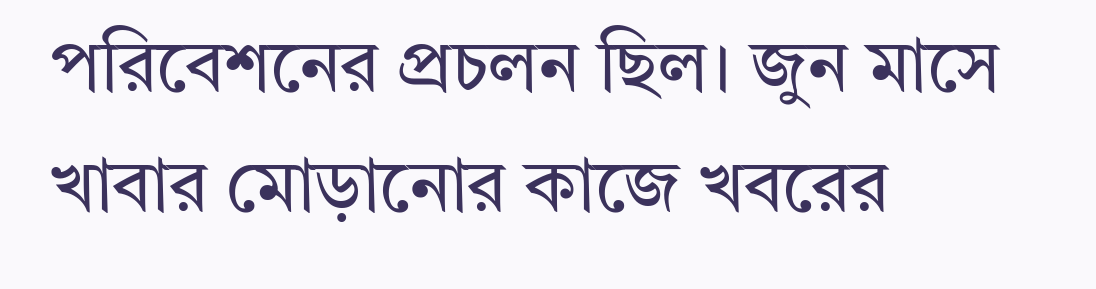পরিবেশনের প্রচলন ছিল। জুন মাসে খাবার মোড়ানোর কাজে খবরের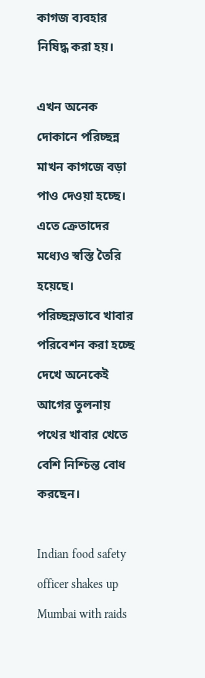কাগজ ব্যবহার নিষিদ্ধ করা হয়।

এখন অনেক দোকানে পরিচ্ছন্ন মাখন কাগজে বড়া পাও দেওয়া হচ্ছে। এতে ক্রেতাদের মধ্যেও স্বস্তি তৈরি হয়েছে। পরিচ্ছন্নভাবে খাবার পরিবেশন করা হচ্ছে দেখে অনেকেই আগের তুলনায় পথের খাবার খেতে বেশি নিশ্চিন্ত বোধ করছেন।

Indian food safety officer shakes up Mumbai with raids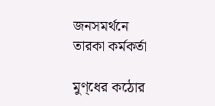জনসমর্থনে তারকা কর্মকর্তা

মুণ্ধের কঠোর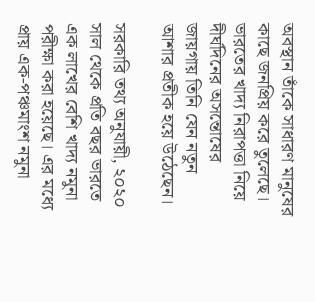অবস্থান তাঁকে সাধারণ মানুষের কাছে জনপ্রিয় করে তুলেছে। ভারতের খাদ্য নিরাপত্তা নিয়ে দীর্ঘদিনের অসন্তোষের জায়গায় তিনি যেন নতুন আশার প্রতীক হয়ে উঠেছেন।

সরকারি তথ্য অনুযায়ী, ২০২০ সাল থেকে প্রতি বছর ভারতে এক লাখের বেশি খাদ্য নমুনা পরীক্ষা করা হয়েছে। এর মধ্যে প্রায় এক-পঞ্চমাংশ নমুনা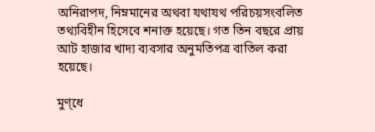অনিরাপদ, নিম্নমানের অথবা যথাযথ পরিচয়সংবলিত তথ্যবিহীন হিসেবে শনাক্ত হয়েছে। গত তিন বছরে প্রায় আট হাজার খাদ্য ব্যবসার অনুমতিপত্র বাতিল করা হয়েছে।

মুণ্ধে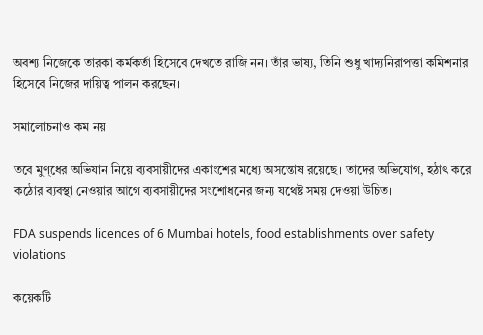অবশ্য নিজেকে তারকা কর্মকর্তা হিসেবে দেখতে রাজি নন। তাঁর ভাষ্য, তিনি শুধু খাদ্যনিরাপত্তা কমিশনার হিসেবে নিজের দায়িত্ব পালন করছেন।

সমালোচনাও কম নয়

তবে মুণ্ধের অভিযান নিয়ে ব্যবসায়ীদের একাংশের মধ্যে অসন্তোষ রয়েছে। তাদের অভিযোগ, হঠাৎ করে কঠোর ব্যবস্থা নেওয়ার আগে ব্যবসায়ীদের সংশোধনের জন্য যথেষ্ট সময় দেওয়া উচিত।

FDA suspends licences of 6 Mumbai hotels, food establishments over safety violations

কয়েকটি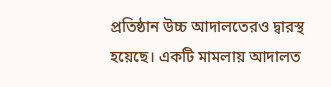প্রতিষ্ঠান উচ্চ আদালতেরও দ্বারস্থ হয়েছে। একটি মামলায় আদালত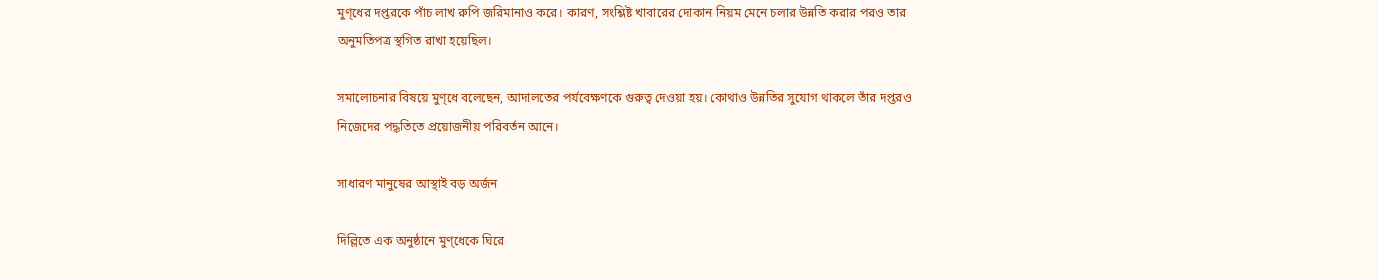মুণ্ধের দপ্তরকে পাঁচ লাখ রুপি জরিমানাও করে। কারণ, সংশ্লিষ্ট খাবারের দোকান নিয়ম মেনে চলার উন্নতি করার পরও তার অনুমতিপত্র স্থগিত রাখা হয়েছিল।

সমালোচনার বিষয়ে মুণ্ধে বলেছেন, আদালতের পর্যবেক্ষণকে গুরুত্ব দেওয়া হয়। কোথাও উন্নতির সুযোগ থাকলে তাঁর দপ্তরও নিজেদের পদ্ধতিতে প্রয়োজনীয় পরিবর্তন আনে।

সাধারণ মানুষের আস্থাই বড় অর্জন

দিল্লিতে এক অনুষ্ঠানে মুণ্ধেকে ঘিরে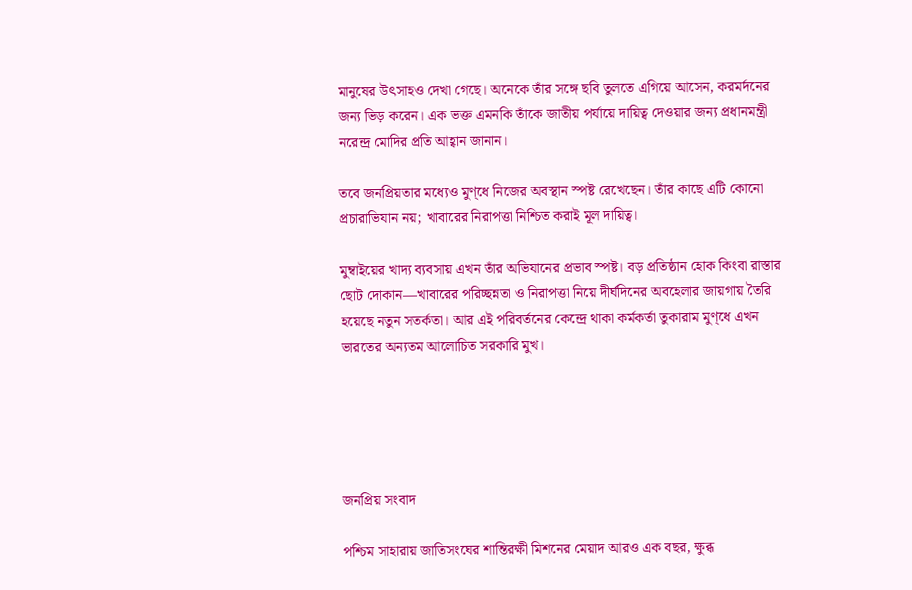মানুষের উৎসাহও দেখা গেছে। অনেকে তাঁর সঙ্গে ছবি তুলতে এগিয়ে আসেন, করমর্দনের জন্য ভিড় করেন। এক ভক্ত এমনকি তাঁকে জাতীয় পর্যায়ে দায়িত্ব দেওয়ার জন্য প্রধানমন্ত্রী নরেন্দ্র মোদির প্রতি আহ্বান জানান।

তবে জনপ্রিয়তার মধ্যেও মুণ্ধে নিজের অবস্থান স্পষ্ট রেখেছেন। তাঁর কাছে এটি কোনো প্রচারাভিযান নয়; খাবারের নিরাপত্তা নিশ্চিত করাই মূল দায়িত্ব।

মুম্বাইয়ের খাদ্য ব্যবসায় এখন তাঁর অভিযানের প্রভাব স্পষ্ট। বড় প্রতিষ্ঠান হোক কিংবা রাস্তার ছোট দোকান—খাবারের পরিচ্ছন্নতা ও নিরাপত্তা নিয়ে দীর্ঘদিনের অবহেলার জায়গায় তৈরি হয়েছে নতুন সতর্কতা। আর এই পরিবর্তনের কেন্দ্রে থাকা কর্মকর্তা তুকারাম মুণ্ধে এখন ভারতের অন্যতম আলোচিত সরকারি মুখ।





জনপ্রিয় সংবাদ

পশ্চিম সাহারায় জাতিসংঘের শান্তিরক্ষী মিশনের মেয়াদ আরও এক বছর, ক্ষুব্ধ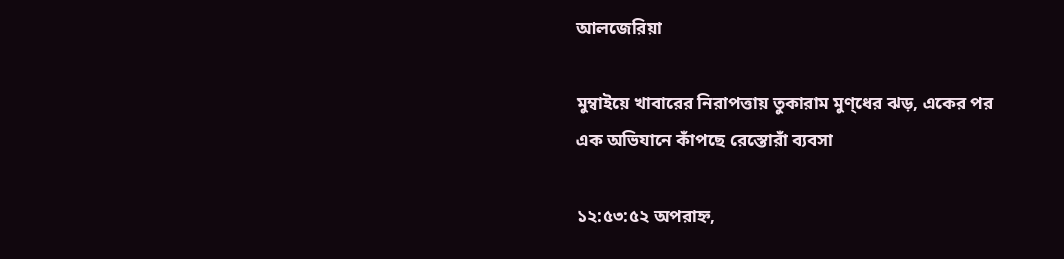আলজেরিয়া

মুম্বাইয়ে খাবারের নিরাপত্তায় তুকারাম মুণ্ধের ঝড়, একের পর এক অভিযানে কাঁপছে রেস্তোরাঁ ব্যবসা

১২:৫৩:৫২ অপরাহ্ন,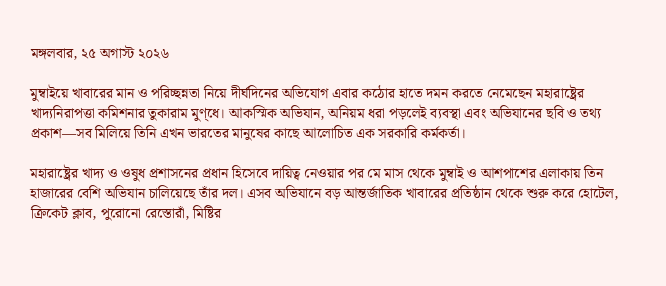মঙ্গলবার, ২৫ অগাস্ট ২০২৬

মুম্বাইয়ে খাবারের মান ও পরিচ্ছন্নতা নিয়ে দীর্ঘদিনের অভিযোগ এবার কঠোর হাতে দমন করতে নেমেছেন মহারাষ্ট্রের খাদ্যনিরাপত্তা কমিশনার তুকারাম মুণ্ধে। আকস্মিক অভিযান, অনিয়ম ধরা পড়লেই ব্যবস্থা এবং অভিযানের ছবি ও তথ্য প্রকাশ—সব মিলিয়ে তিনি এখন ভারতের মানুষের কাছে আলোচিত এক সরকারি কর্মকর্তা।

মহারাষ্ট্রের খাদ্য ও ওষুধ প্রশাসনের প্রধান হিসেবে দায়িত্ব নেওয়ার পর মে মাস থেকে মুম্বাই ও আশপাশের এলাকায় তিন হাজারের বেশি অভিযান চালিয়েছে তাঁর দল। এসব অভিযানে বড় আন্তর্জাতিক খাবারের প্রতিষ্ঠান থেকে শুরু করে হোটেল, ক্রিকেট ক্লাব, পুরোনো রেস্তোরাঁ, মিষ্টির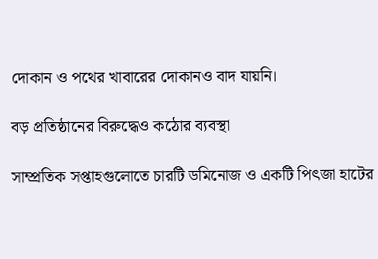দোকান ও পথের খাবারের দোকানও বাদ যায়নি।

বড় প্রতিষ্ঠানের বিরুদ্ধেও কঠোর ব্যবস্থা

সাম্প্রতিক সপ্তাহগুলোতে চারটি ডমিনোজ ও একটি পিৎজা হাটের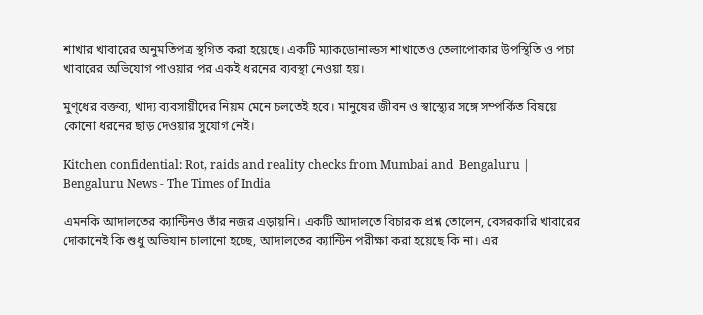শাখার খাবারের অনুমতিপত্র স্থগিত করা হয়েছে। একটি ম্যাকডোনাল্ডস শাখাতেও তেলাপোকার উপস্থিতি ও পচা খাবারের অভিযোগ পাওয়ার পর একই ধরনের ব্যবস্থা নেওয়া হয়।

মুণ্ধের বক্তব্য, খাদ্য ব্যবসায়ীদের নিয়ম মেনে চলতেই হবে। মানুষের জীবন ও স্বাস্থ্যের সঙ্গে সম্পর্কিত বিষয়ে কোনো ধরনের ছাড় দেওয়ার সুযোগ নেই।

Kitchen confidential: Rot, raids and reality checks from Mumbai and  Bengaluru | Bengaluru News - The Times of India

এমনকি আদালতের ক্যান্টিনও তাঁর নজর এড়ায়নি। একটি আদালতে বিচারক প্রশ্ন তোলেন, বেসরকারি খাবারের দোকানেই কি শুধু অভিযান চালানো হচ্ছে, আদালতের ক্যান্টিন পরীক্ষা করা হয়েছে কি না। এর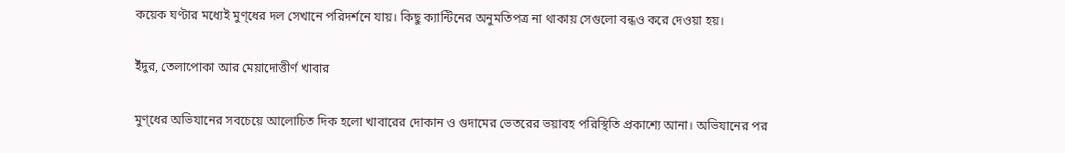কয়েক ঘণ্টার মধ্যেই মুণ্ধের দল সেখানে পরিদর্শনে যায়। কিছু ক্যান্টিনের অনুমতিপত্র না থাকায় সেগুলো বন্ধও করে দেওয়া হয়।

ইঁদুর, তেলাপোকা আর মেয়াদোত্তীর্ণ খাবার

মুণ্ধের অভিযানের সবচেয়ে আলোচিত দিক হলো খাবারের দোকান ও গুদামের ভেতরের ভয়াবহ পরিস্থিতি প্রকাশ্যে আনা। অভিযানের পর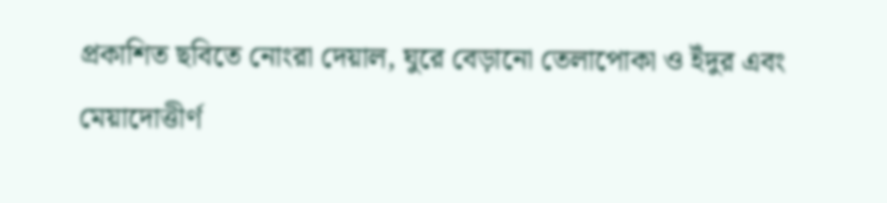প্রকাশিত ছবিতে নোংরা দেয়াল, ঘুরে বেড়ানো তেলাপোকা ও ইঁদুর এবং মেয়াদোত্তীর্ণ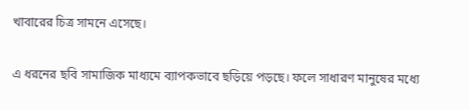খাবারের চিত্র সামনে এসেছে।

এ ধরনের ছবি সামাজিক মাধ্যমে ব্যাপকভাবে ছড়িয়ে পড়ছে। ফলে সাধারণ মানুষের মধ্যে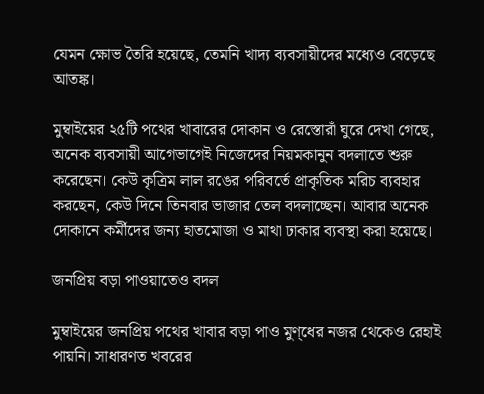যেমন ক্ষোভ তৈরি হয়েছে, তেমনি খাদ্য ব্যবসায়ীদের মধ্যেও বেড়েছে আতঙ্ক।

মুম্বাইয়ের ২৫টি পথের খাবারের দোকান ও রেস্তোরাঁ ঘুরে দেখা গেছে, অনেক ব্যবসায়ী আগেভাগেই নিজেদের নিয়মকানুন বদলাতে শুরু করেছেন। কেউ কৃত্রিম লাল রঙের পরিবর্তে প্রাকৃতিক মরিচ ব্যবহার করছেন, কেউ দিনে তিনবার ভাজার তেল বদলাচ্ছেন। আবার অনেক দোকানে কর্মীদের জন্য হাতমোজা ও মাথা ঢাকার ব্যবস্থা করা হয়েছে।

জনপ্রিয় বড়া পাওয়াতেও বদল

মুম্বাইয়ের জনপ্রিয় পথের খাবার বড়া পাও মুণ্ধের নজর থেকেও রেহাই পায়নি। সাধারণত খবরের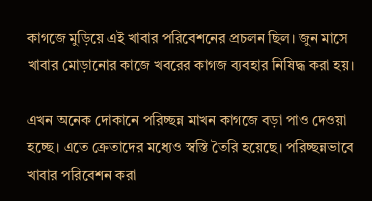কাগজে মুড়িয়ে এই খাবার পরিবেশনের প্রচলন ছিল। জুন মাসে খাবার মোড়ানোর কাজে খবরের কাগজ ব্যবহার নিষিদ্ধ করা হয়।

এখন অনেক দোকানে পরিচ্ছন্ন মাখন কাগজে বড়া পাও দেওয়া হচ্ছে। এতে ক্রেতাদের মধ্যেও স্বস্তি তৈরি হয়েছে। পরিচ্ছন্নভাবে খাবার পরিবেশন করা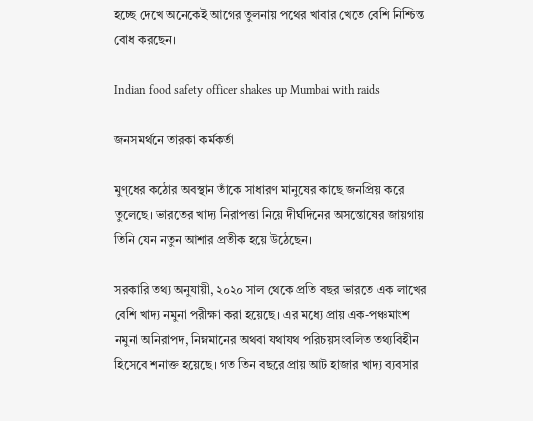হচ্ছে দেখে অনেকেই আগের তুলনায় পথের খাবার খেতে বেশি নিশ্চিন্ত বোধ করছেন।

Indian food safety officer shakes up Mumbai with raids

জনসমর্থনে তারকা কর্মকর্তা

মুণ্ধের কঠোর অবস্থান তাঁকে সাধারণ মানুষের কাছে জনপ্রিয় করে তুলেছে। ভারতের খাদ্য নিরাপত্তা নিয়ে দীর্ঘদিনের অসন্তোষের জায়গায় তিনি যেন নতুন আশার প্রতীক হয়ে উঠেছেন।

সরকারি তথ্য অনুযায়ী, ২০২০ সাল থেকে প্রতি বছর ভারতে এক লাখের বেশি খাদ্য নমুনা পরীক্ষা করা হয়েছে। এর মধ্যে প্রায় এক-পঞ্চমাংশ নমুনা অনিরাপদ, নিম্নমানের অথবা যথাযথ পরিচয়সংবলিত তথ্যবিহীন হিসেবে শনাক্ত হয়েছে। গত তিন বছরে প্রায় আট হাজার খাদ্য ব্যবসার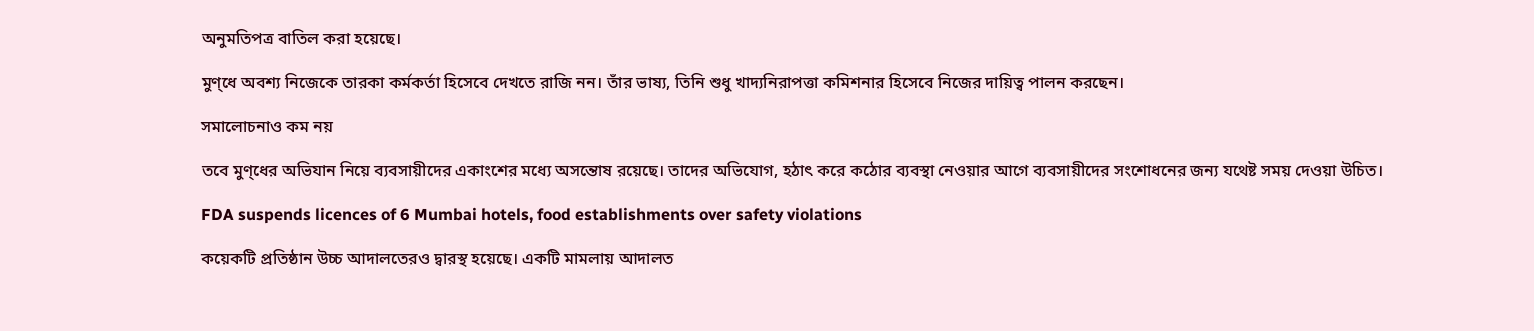অনুমতিপত্র বাতিল করা হয়েছে।

মুণ্ধে অবশ্য নিজেকে তারকা কর্মকর্তা হিসেবে দেখতে রাজি নন। তাঁর ভাষ্য, তিনি শুধু খাদ্যনিরাপত্তা কমিশনার হিসেবে নিজের দায়িত্ব পালন করছেন।

সমালোচনাও কম নয়

তবে মুণ্ধের অভিযান নিয়ে ব্যবসায়ীদের একাংশের মধ্যে অসন্তোষ রয়েছে। তাদের অভিযোগ, হঠাৎ করে কঠোর ব্যবস্থা নেওয়ার আগে ব্যবসায়ীদের সংশোধনের জন্য যথেষ্ট সময় দেওয়া উচিত।

FDA suspends licences of 6 Mumbai hotels, food establishments over safety violations

কয়েকটি প্রতিষ্ঠান উচ্চ আদালতেরও দ্বারস্থ হয়েছে। একটি মামলায় আদালত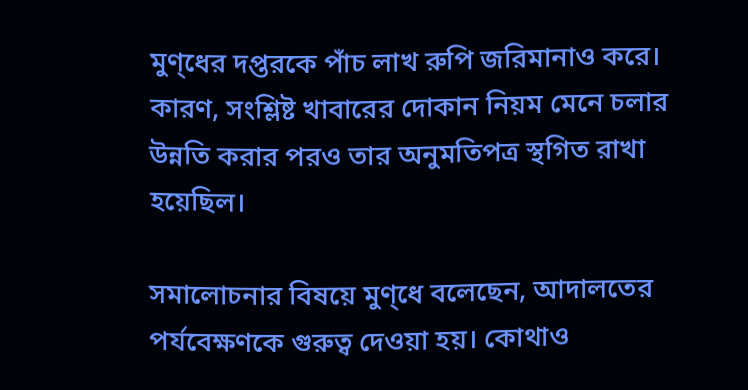মুণ্ধের দপ্তরকে পাঁচ লাখ রুপি জরিমানাও করে। কারণ, সংশ্লিষ্ট খাবারের দোকান নিয়ম মেনে চলার উন্নতি করার পরও তার অনুমতিপত্র স্থগিত রাখা হয়েছিল।

সমালোচনার বিষয়ে মুণ্ধে বলেছেন, আদালতের পর্যবেক্ষণকে গুরুত্ব দেওয়া হয়। কোথাও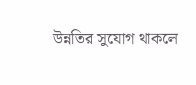উন্নতির সুযোগ থাকলে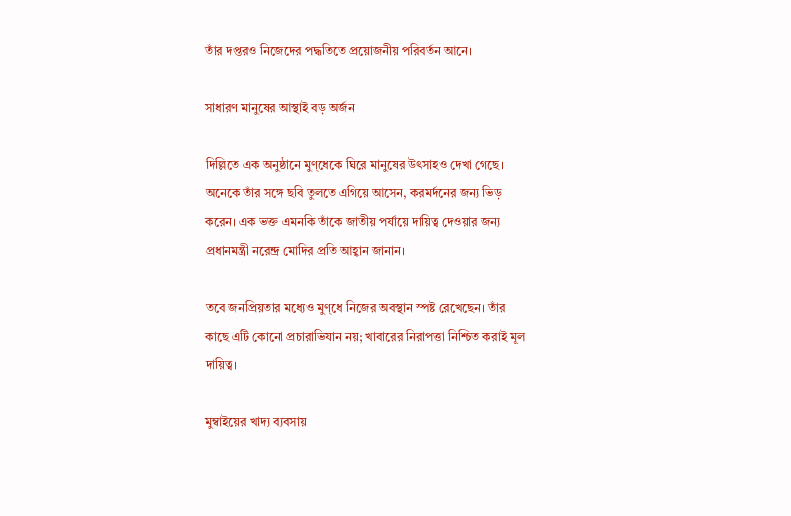তাঁর দপ্তরও নিজেদের পদ্ধতিতে প্রয়োজনীয় পরিবর্তন আনে।

সাধারণ মানুষের আস্থাই বড় অর্জন

দিল্লিতে এক অনুষ্ঠানে মুণ্ধেকে ঘিরে মানুষের উৎসাহও দেখা গেছে। অনেকে তাঁর সঙ্গে ছবি তুলতে এগিয়ে আসেন, করমর্দনের জন্য ভিড় করেন। এক ভক্ত এমনকি তাঁকে জাতীয় পর্যায়ে দায়িত্ব দেওয়ার জন্য প্রধানমন্ত্রী নরেন্দ্র মোদির প্রতি আহ্বান জানান।

তবে জনপ্রিয়তার মধ্যেও মুণ্ধে নিজের অবস্থান স্পষ্ট রেখেছেন। তাঁর কাছে এটি কোনো প্রচারাভিযান নয়; খাবারের নিরাপত্তা নিশ্চিত করাই মূল দায়িত্ব।

মুম্বাইয়ের খাদ্য ব্যবসায়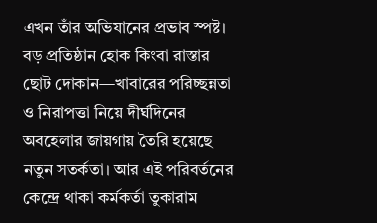এখন তাঁর অভিযানের প্রভাব স্পষ্ট। বড় প্রতিষ্ঠান হোক কিংবা রাস্তার ছোট দোকান—খাবারের পরিচ্ছন্নতা ও নিরাপত্তা নিয়ে দীর্ঘদিনের অবহেলার জায়গায় তৈরি হয়েছে নতুন সতর্কতা। আর এই পরিবর্তনের কেন্দ্রে থাকা কর্মকর্তা তুকারাম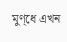মুণ্ধে এখন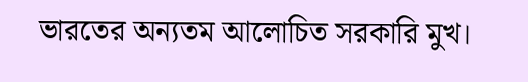ভারতের অন্যতম আলোচিত সরকারি মুখ।